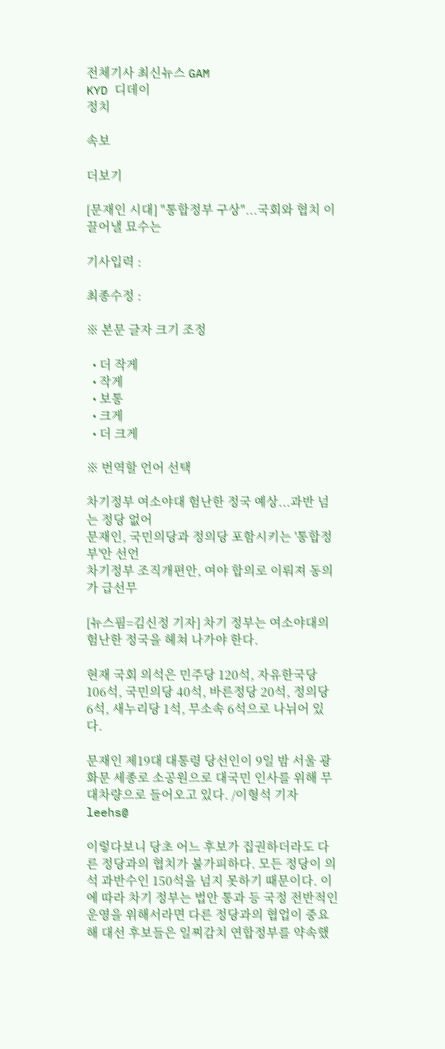전체기사 최신뉴스 GAM
KYD 디데이
정치

속보

더보기

[문재인 시대] "통합정부 구상"...국회와 협치 이끌어낼 묘수는

기사입력 :

최종수정 :

※ 본문 글자 크기 조정

  • 더 작게
  • 작게
  • 보통
  • 크게
  • 더 크게

※ 번역할 언어 선택

차기정부 여소야대 험난한 정국 예상...과반 넘는 정당 없어
문재인, 국민의당과 정의당 포함시키는 '통합정부'안 선언
차기정부 조직개편안, 여야 합의로 이뤄져 동의가 급선무

[뉴스핌=김신정 기자] 차기 정부는 여소야대의 험난한 정국을 헤쳐 나가야 한다.

현재 국회 의석은 민주당 120석, 자유한국당 106석, 국민의당 40석, 바른정당 20석, 정의당 6석, 새누리당 1석, 무소속 6석으로 나뉘어 있다.

문재인 제19대 대통령 당선인이 9일 밤 서울 광화문 세종로 소공원으로 대국민 인사를 위해 무대차량으로 들어오고 있다. /이형석 기자 leehs@

이렇다보니 당초 어느 후보가 집권하더라도 다른 정당과의 협치가 불가피하다. 모든 정당이 의석 과반수인 150석을 넘지 못하기 때문이다. 이에 따라 차기 정부는 법안 통과 등 국정 전반적인 운영을 위해서라면 다른 정당과의 협업이 중요해 대선 후보들은 일찌감치 연합정부를 약속했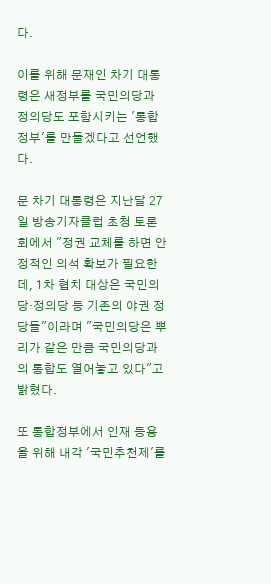다.

이를 위해 문재인 차기 대통령은 새정부를 국민의당과 정의당도 포함시키는 '통합정부'를 만들겠다고 선언했다.

문 차기 대통령은 지난달 27일 방송기자클럽 초청 토론회에서 "정권 교체를 하면 안정적인 의석 확보가 필요한데, 1차 협치 대상은 국민의당·정의당 등 기존의 야권 정당들"이라며 "국민의당은 뿌리가 같은 만큼 국민의당과의 통합도 열어놓고 있다"고 밝혔다.

또 통합정부에서 인재 등용을 위해 내각 '국민추천제'를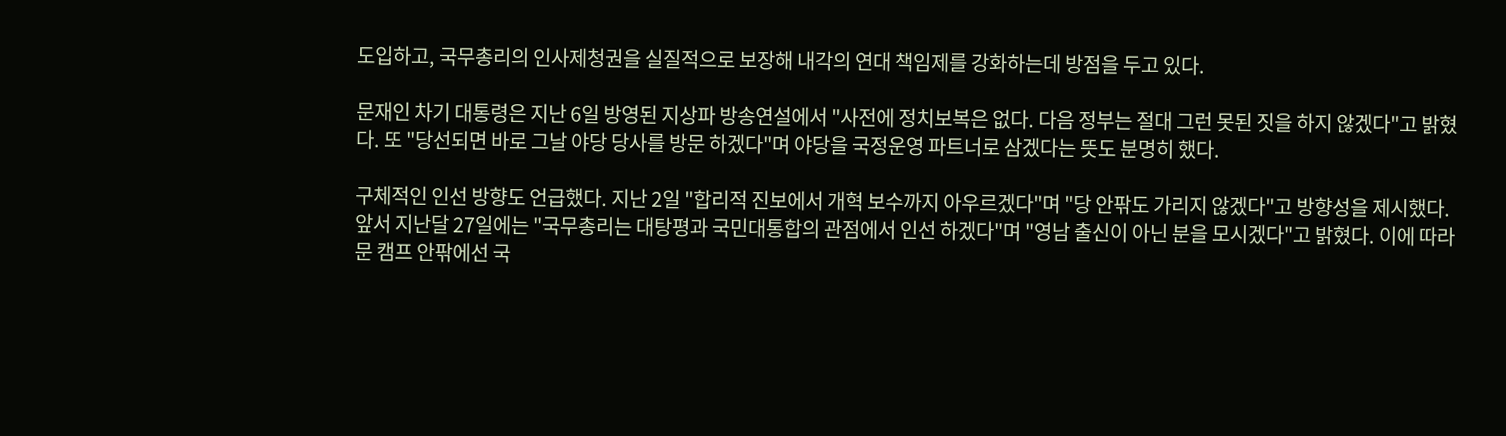도입하고, 국무총리의 인사제청권을 실질적으로 보장해 내각의 연대 책임제를 강화하는데 방점을 두고 있다.

문재인 차기 대통령은 지난 6일 방영된 지상파 방송연설에서 "사전에 정치보복은 없다. 다음 정부는 절대 그런 못된 짓을 하지 않겠다"고 밝혔다. 또 "당선되면 바로 그날 야당 당사를 방문 하겠다"며 야당을 국정운영 파트너로 삼겠다는 뜻도 분명히 했다.

구체적인 인선 방향도 언급했다. 지난 2일 "합리적 진보에서 개혁 보수까지 아우르겠다"며 "당 안팎도 가리지 않겠다"고 방향성을 제시했다. 앞서 지난달 27일에는 "국무총리는 대탕평과 국민대통합의 관점에서 인선 하겠다"며 "영남 출신이 아닌 분을 모시겠다"고 밝혔다. 이에 따라 문 캠프 안팎에선 국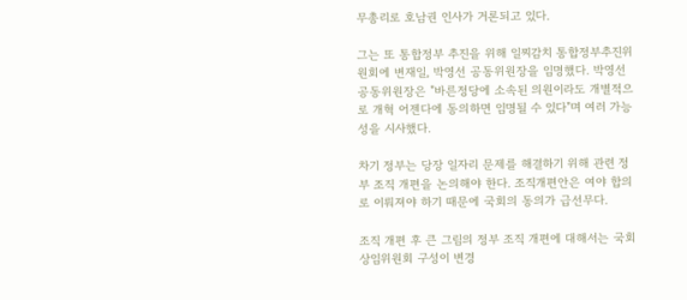무총리로 호남권 인사가 거론되고 있다.

그는 또 통합정부 추진을 위해 일찌감치 통합정부추진위원회에 변재일, 박영선 공동위원장을 임명했다. 박영선 공동위원장은 "바른정당에 소속된 의원이라도 개별적으로 개혁 어젠다에 동의하면 임명될 수 있다"며 여러 가능성을 시사했다.

차기 정부는 당장 일자리 문제를 해결하기 위해 관련 정부 조직 개편을 논의해야 한다. 조직개편안은 여야 합의로 이뤄져야 하기 때문에 국회의 동의가 급선무다.

조직 개편 후 큰 그림의 정부 조직 개편에 대해서는 국회 상임위원회 구성이 변경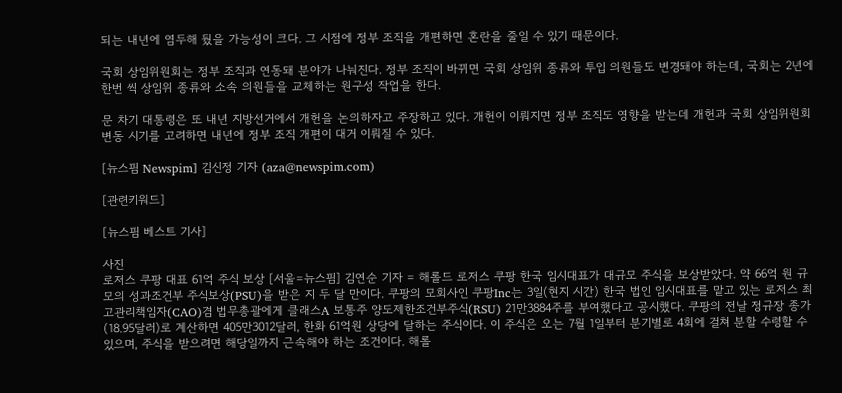되는 내년에 염두해 뒀을 가능성이 크다. 그 시점에 정부 조직을 개편하면 혼란을 줄일 수 있기 때문이다.

국회 상임위원회는 정부 조직과 연동돼 분야가 나눠진다. 정부 조직이 바뀌면 국회 상임위 종류와 투입 의원들도 변경돼야 하는데, 국회는 2년에 한번 씩 상임위 종류와 소속 의원들을 교체하는 원구성 작업을 한다.

문 차기 대통령은 또 내년 지방선거에서 개헌을 논의하자고 주장하고 있다. 개헌이 이뤄지면 정부 조직도 영향을 받는데 개헌과 국회 상임위원회 변동 시기를 고려하면 내년에 정부 조직 개편이 대거 이뤄질 수 있다.

[뉴스핌 Newspim] 김신정 기자 (aza@newspim.com)

[관련키워드]

[뉴스핌 베스트 기사]

사진
로저스 쿠팡 대표 61억 주식 보상 [서울=뉴스핌] 김연순 기자 = 해롤드 로저스 쿠팡 한국 임시대표가 대규모 주식을 보상받았다. 약 66억 원 규모의 성과조건부 주식보상(PSU)을 받은 지 두 달 만이다. 쿠팡의 모회사인 쿠팡Inc는 3일(현지 시간) 한국 법인 임시대표를 맡고 있는 로저스 최고관리책임자(CAO)겸 법무총괄에게 클래스A 보통주 양도제한조건부주식(RSU) 21만3884주를 부여했다고 공시했다. 쿠팡의 전날 정규장 종가(18.95달러)로 계산하면 405만3012달러, 한화 61억원 상당에 달하는 주식이다. 이 주식은 오는 7월 1일부터 분기별로 4회에 걸쳐 분할 수령할 수 있으며, 주식을 받으려면 해당일까지 근속해야 하는 조건이다. 해롤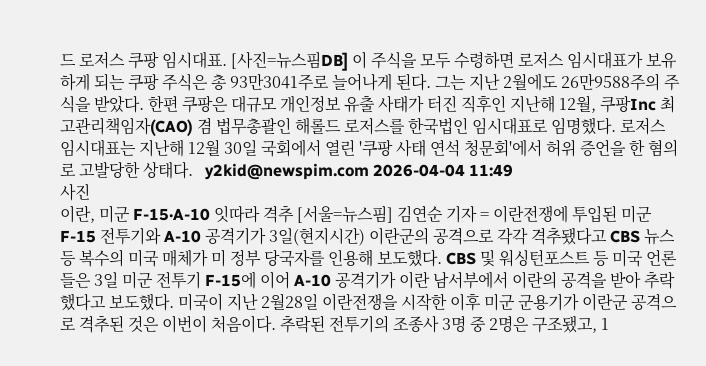드 로저스 쿠팡 임시대표. [사진=뉴스핌DB] 이 주식을 모두 수령하면 로저스 임시대표가 보유하게 되는 쿠팡 주식은 총 93만3041주로 늘어나게 된다. 그는 지난 2월에도 26만9588주의 주식을 받았다. 한편 쿠팡은 대규모 개인정보 유출 사태가 터진 직후인 지난해 12월, 쿠팡Inc 최고관리책임자(CAO) 겸 법무총괄인 해롤드 로저스를 한국법인 임시대표로 임명했다. 로저스 임시대표는 지난해 12월 30일 국회에서 열린 '쿠팡 사태 연석 청문회'에서 허위 증언을 한 혐의로 고발당한 상태다.   y2kid@newspim.com 2026-04-04 11:49
사진
이란, 미군 F-15·A-10 잇따라 격추 [서울=뉴스핌] 김연순 기자 = 이란전쟁에 투입된 미군 F-15 전투기와 A-10 공격기가 3일(현지시간) 이란군의 공격으로 각각 격추됐다고 CBS 뉴스 등 복수의 미국 매체가 미 정부 당국자를 인용해 보도했다. CBS 및 워싱턴포스트 등 미국 언론들은 3일 미군 전투기 F-15에 이어 A-10 공격기가 이란 남서부에서 이란의 공격을 받아 추락했다고 보도했다. 미국이 지난 2월28일 이란전쟁을 시작한 이후 미군 군용기가 이란군 공격으로 격추된 것은 이번이 처음이다. 추락된 전투기의 조종사 3명 중 2명은 구조됐고, 1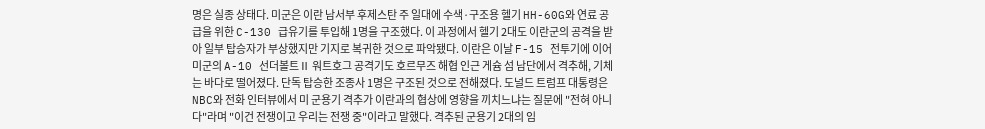명은 실종 상태다. 미군은 이란 남서부 후제스탄 주 일대에 수색·구조용 헬기 HH-60G와 연료 공급을 위한 C-130 급유기를 투입해 1명을 구조했다. 이 과정에서 헬기 2대도 이란군의 공격을 받아 일부 탑승자가 부상했지만 기지로 복귀한 것으로 파악됐다. 이란은 이날 F-15 전투기에 이어 미군의 A-10 선더볼트Ⅱ 워트호그 공격기도 호르무즈 해협 인근 게슘 섬 남단에서 격추해, 기체는 바다로 떨어졌다. 단독 탑승한 조종사 1명은 구조된 것으로 전해졌다. 도널드 트럼프 대통령은 NBC와 전화 인터뷰에서 미 군용기 격추가 이란과의 협상에 영향을 끼치느냐는 질문에 "전혀 아니다"라며 "이건 전쟁이고 우리는 전쟁 중"이라고 말했다. 격추된 군용기 2대의 임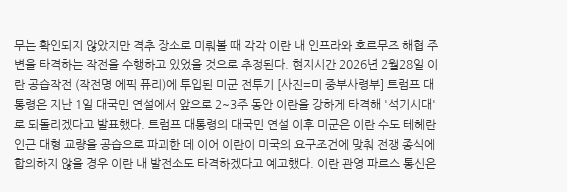무는 확인되지 않았지만 격추 장소로 미뤄볼 때 각각 이란 내 인프라와 호르무즈 해협 주변을 타격하는 작전을 수행하고 있었을 것으로 추정된다. 현지시간 2026년 2월28일 이란 공습작전 (작전명 에픽 퓨리)에 투입된 미군 전투기 [사진=미 중부사령부] 트럼프 대통령은 지난 1일 대국민 연설에서 앞으로 2~3주 동안 이란을 강하게 타격해 '석기시대'로 되돌리겠다고 발표했다. 트럼프 대통령의 대국민 연설 이후 미군은 이란 수도 테헤란 인근 대형 교량을 공습으로 파괴한 데 이어 이란이 미국의 요구조건에 맞춰 전쟁 종식에 합의하지 않을 경우 이란 내 발전소도 타격하겠다고 예고했다. 이란 관영 파르스 통신은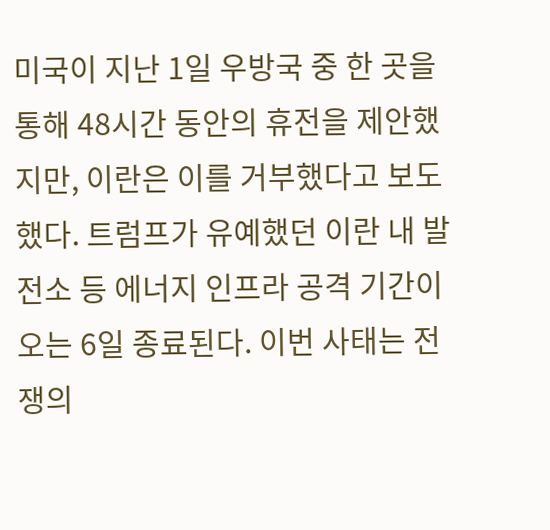미국이 지난 1일 우방국 중 한 곳을 통해 48시간 동안의 휴전을 제안했지만, 이란은 이를 거부했다고 보도했다. 트럼프가 유예했던 이란 내 발전소 등 에너지 인프라 공격 기간이 오는 6일 종료된다. 이번 사태는 전쟁의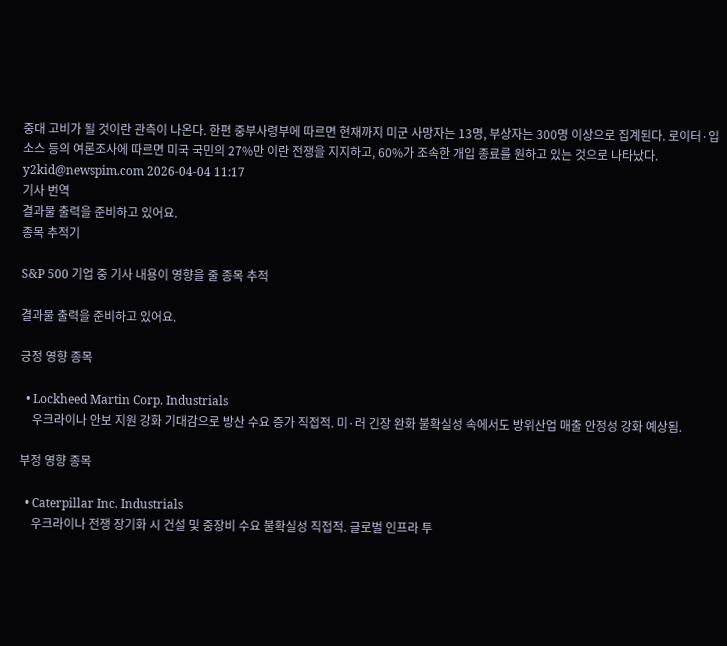중대 고비가 될 것이란 관측이 나온다. 한편 중부사령부에 따르면 현재까지 미군 사망자는 13명, 부상자는 300명 이상으로 집계된다. 로이터·입소스 등의 여론조사에 따르면 미국 국민의 27%만 이란 전쟁을 지지하고, 60%가 조속한 개입 종료를 원하고 있는 것으로 나타났다.   y2kid@newspim.com 2026-04-04 11:17
기사 번역
결과물 출력을 준비하고 있어요.
종목 추적기

S&P 500 기업 중 기사 내용이 영향을 줄 종목 추적

결과물 출력을 준비하고 있어요.

긍정 영향 종목

  • Lockheed Martin Corp. Industrials
    우크라이나 안보 지원 강화 기대감으로 방산 수요 증가 직접적. 미·러 긴장 완화 불확실성 속에서도 방위산업 매출 안정성 강화 예상됨.

부정 영향 종목

  • Caterpillar Inc. Industrials
    우크라이나 전쟁 장기화 시 건설 및 중장비 수요 불확실성 직접적. 글로벌 인프라 투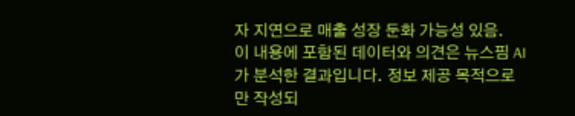자 지연으로 매출 성장 둔화 가능성 있음.
이 내용에 포함된 데이터와 의견은 뉴스핌 AI가 분석한 결과입니다. 정보 제공 목적으로만 작성되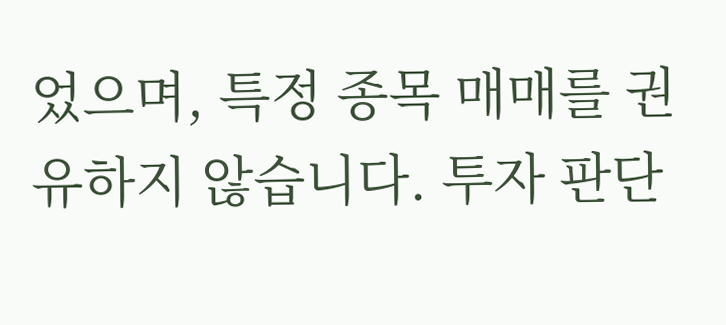었으며, 특정 종목 매매를 권유하지 않습니다. 투자 판단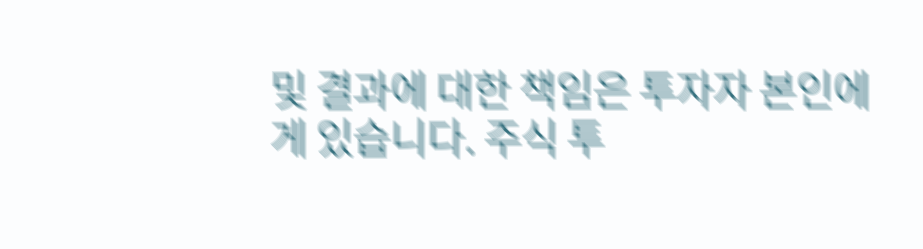및 결과에 대한 책임은 투자자 본인에게 있습니다. 주식 투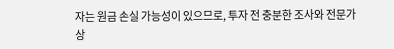자는 원금 손실 가능성이 있으므로, 투자 전 충분한 조사와 전문가 상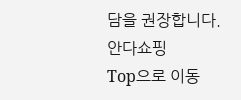담을 권장합니다.
안다쇼핑
Top으로 이동